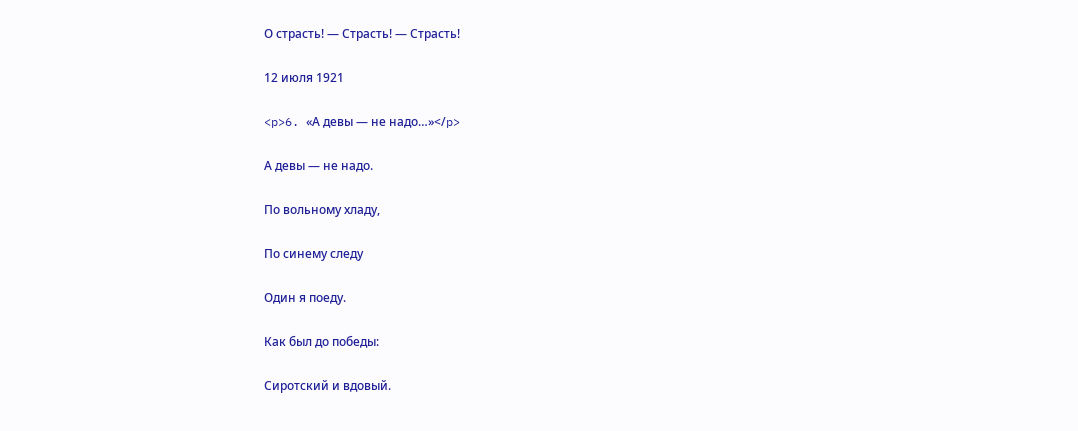О страсть! — Страсть! — Страсть!

12 июля 1921

<p>6. «А девы — не надо…»</p>

А девы — не надо.

По вольному хладу,

По синему следу

Один я поеду.

Как был до победы:

Сиротский и вдовый.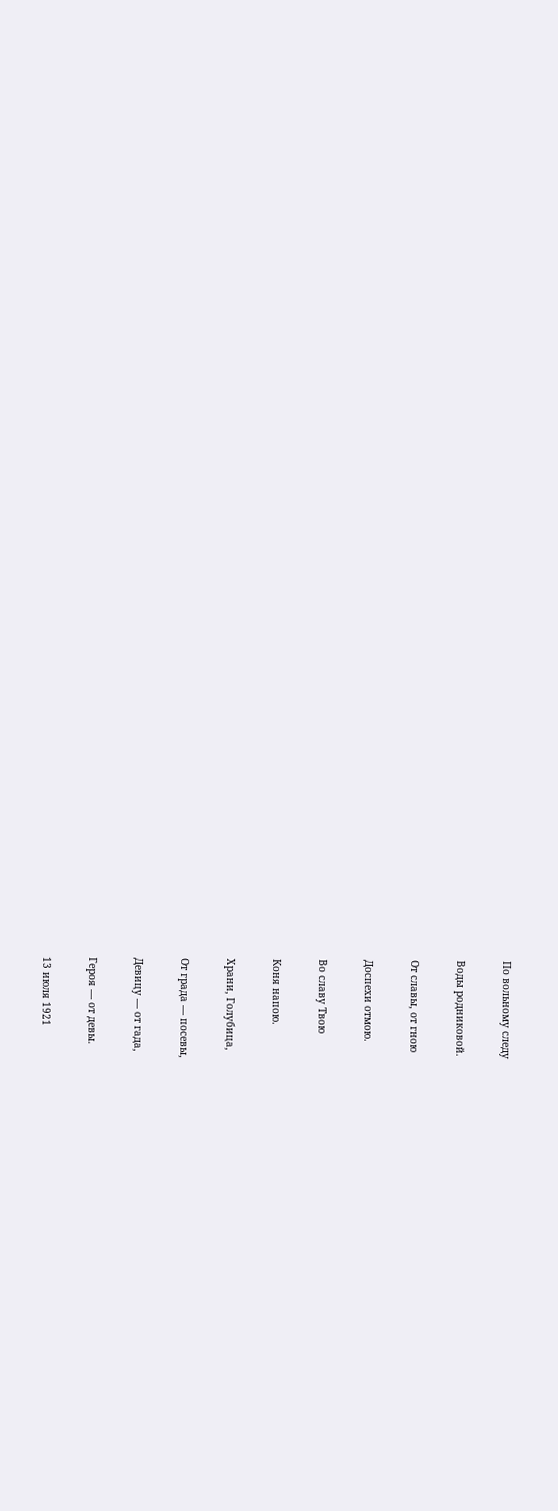По вольному следу

Воды родниковой.

От славы, от гною

Доспехи отмою.

Во славу Твою

Коня напою.

Храни, Голубица,

От града — посевы,

Девицу — от гада,

Героя — от девы.

13 июля 1921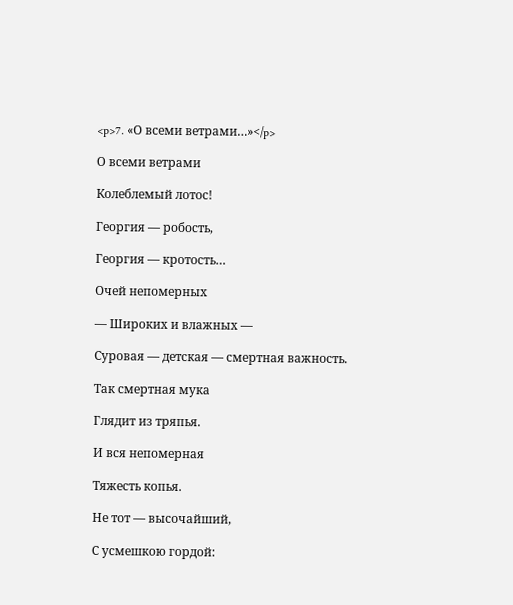<p>7. «О всеми ветрами…»</p>

О всеми ветрами

Колеблемый лотос!

Георгия — робость,

Георгия — кротость…

Очей непомерных

— Широких и влажных —

Суровая — детская — смертная важность.

Так смертная мука

Глядит из тряпья.

И вся непомерная

Тяжесть копья.

Не тот — высочайший,

С усмешкою гордой: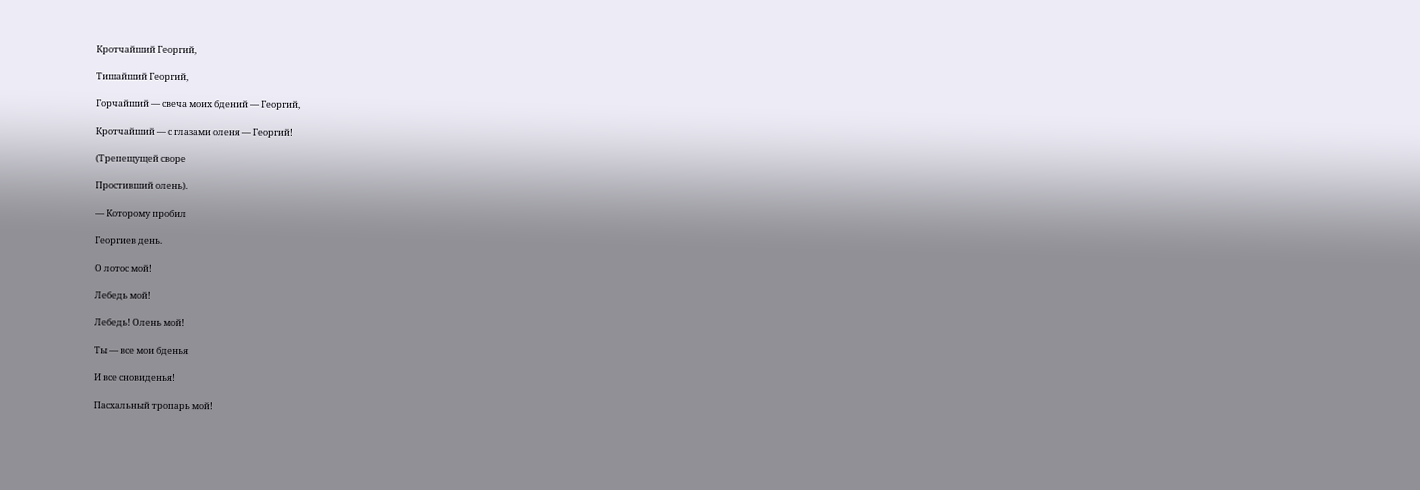Кротчайший Георгий,

Тишайший Георгий,

Горчайший — свеча моих бдений — Георгий,

Кротчайший — с глазами оленя — Георгий!

(Трепещущей своре

Простивший олень).

— Которому пробил

Георгиев день.

О лотос мой!

Лебедь мой!

Лебедь! Олень мой!

Ты — все мои бденья

И все сновиденья!

Пасхальный тропарь мой!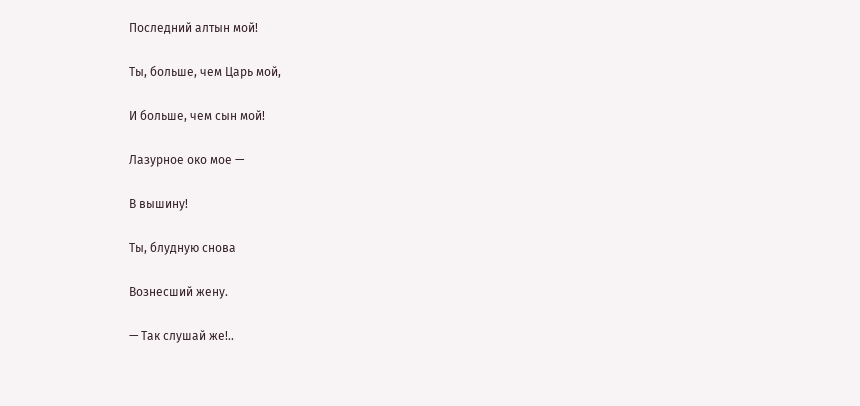Последний алтын мой!

Ты, больше, чем Царь мой,

И больше, чем сын мой!

Лазурное око мое —

В вышину!

Ты, блудную снова

Вознесший жену.

— Так слушай же!..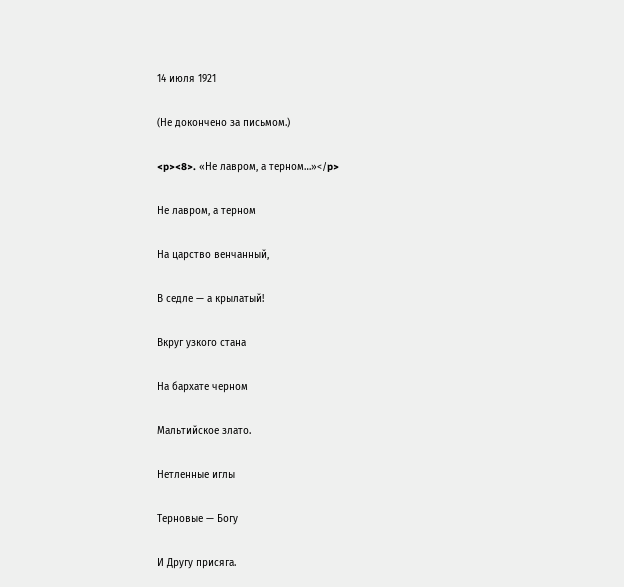14 июля 1921

(Не докончено за письмом.)

<p><8>. «Не лавром, а терном…»</p>

Не лавром, а терном

На царство венчанный,

В седле — а крылатый!

Вкруг узкого стана

На бархате черном

Мальтийское злато.

Нетленные иглы

Терновые — Богу

И Другу присяга.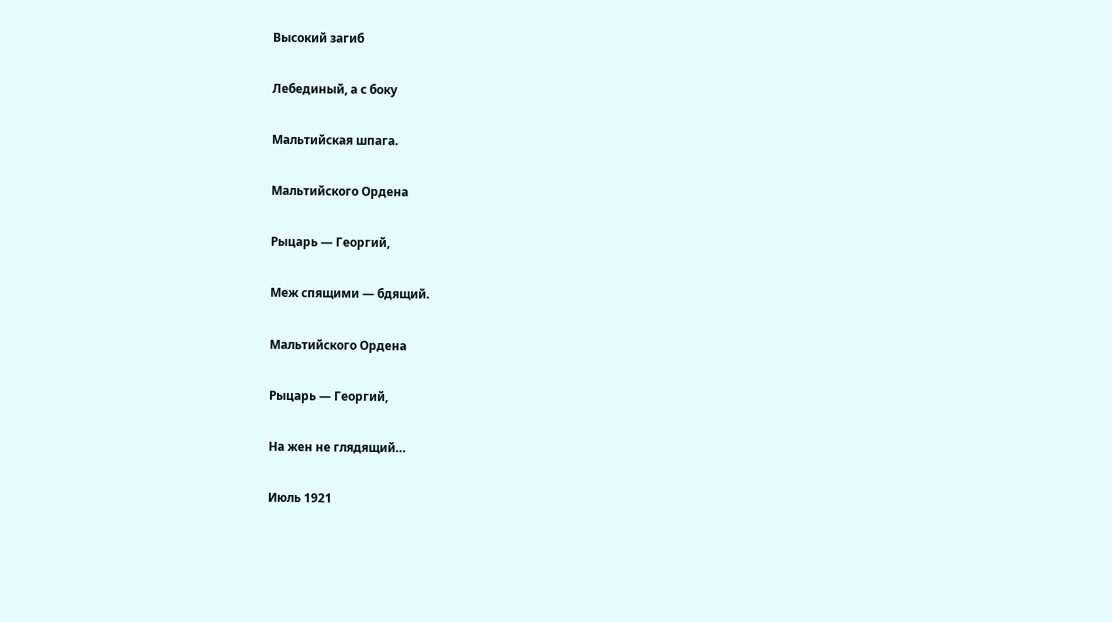Высокий загиб

Лебединый, а с боку

Мальтийская шпага.

Мальтийского Ордена

Рыцарь — Георгий,

Меж спящими — бдящий.

Мальтийского Ордена

Рыцарь — Георгий,

На жен не глядящий…

Июль 1921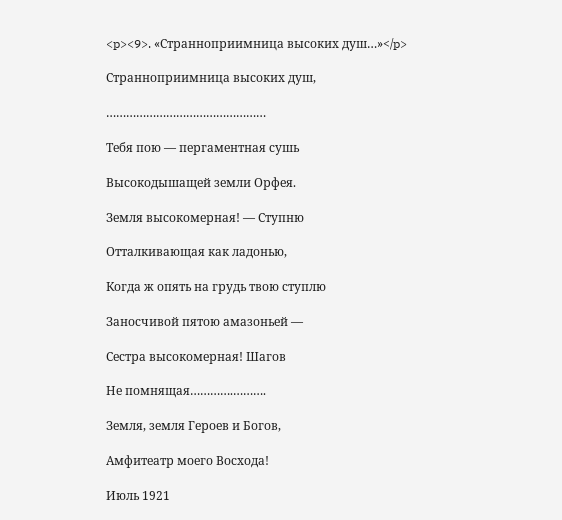<p><9>. «Странноприимница высоких душ…»</p>

Странноприимница высоких душ,

…………………………………………

Тебя пою — пергаментная сушь

Высокодышащей земли Орфея.

Земля высокомерная! — Ступню

Отталкивающая как ладонью,

Когда ж опять на грудь твою ступлю

Заносчивой пятою амазоньей —

Сестра высокомерная! Шагов

Не помнящая………….……….

Земля, земля Героев и Богов,

Амфитеатр моего Восхода!

Июль 1921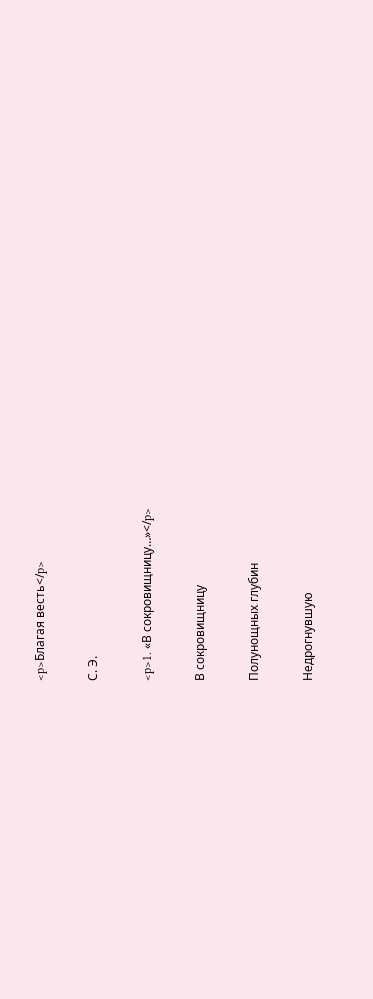<p>Благая весть</p>

С. Э.

<p>1. «В сокровищницу…»</p>

В сокровищницу

Полунощных глубин

Недрогнувшую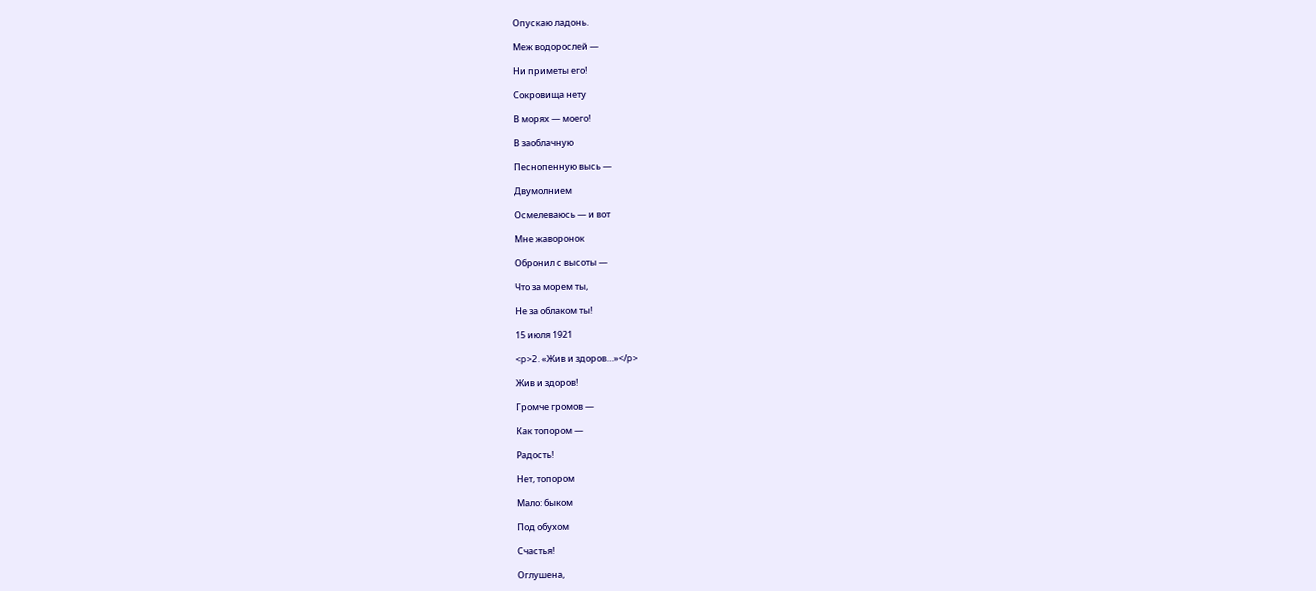Опускаю ладонь.

Меж водорослей —

Ни приметы его!

Сокровища нету

В морях — моего!

В заоблачную

Песнопенную высь —

Двумолнием

Осмелеваюсь — и вот

Мне жаворонок

Обронил с высоты —

Что за морем ты,

Не за облаком ты!

15 июля 1921

<p>2. «Жив и здоров…»</p>

Жив и здоров!

Громче громов —

Как топором —

Радость!

Нет, топором

Мало: быком

Под обухом

Счастья!

Оглушена,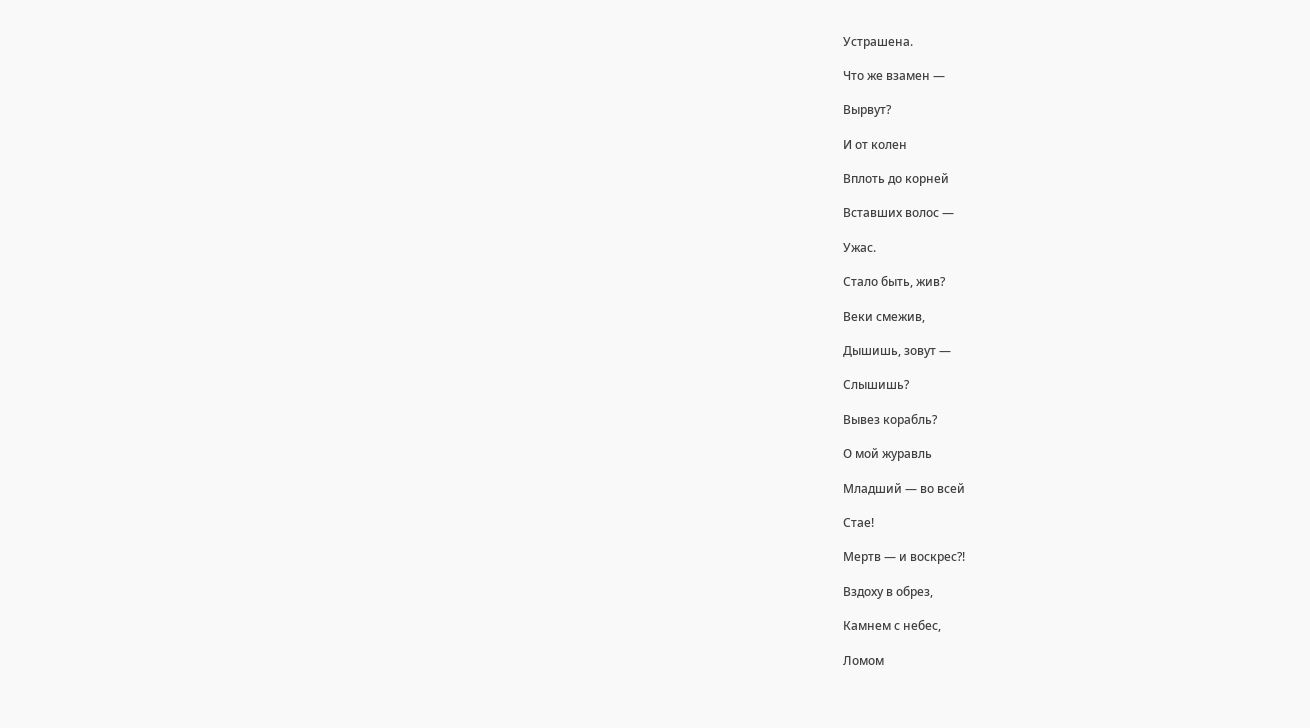Устрашена.

Что же взамен —

Вырвут?

И от колен

Вплоть до корней

Вставших волос —

Ужас.

Стало быть, жив?

Веки смежив,

Дышишь, зовут —

Слышишь?

Вывез корабль?

О мой журавль

Младший — во всей

Стае!

Мертв — и воскрес?!

Вздоху в обрез,

Камнем с небес,

Ломом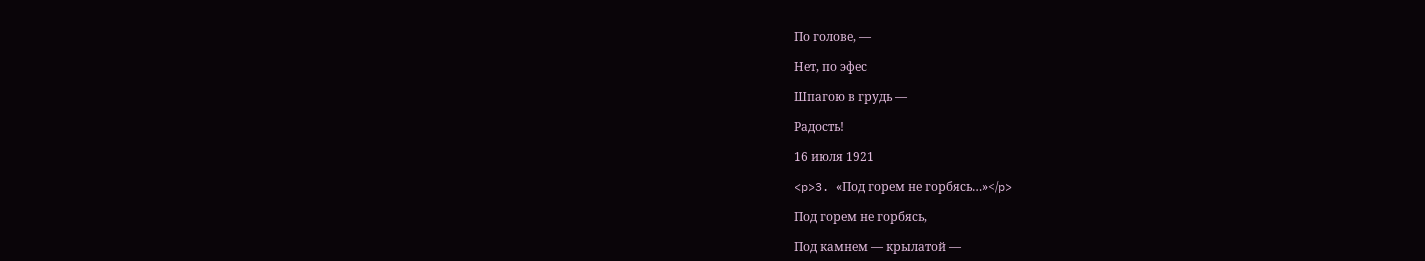По голове, —

Нет, по эфес

Шпагою в грудь —

Радость!

16 июля 1921

<p>3. «Под горем не горбясь…»</p>

Под горем не горбясь,

Под камнем — крылатой —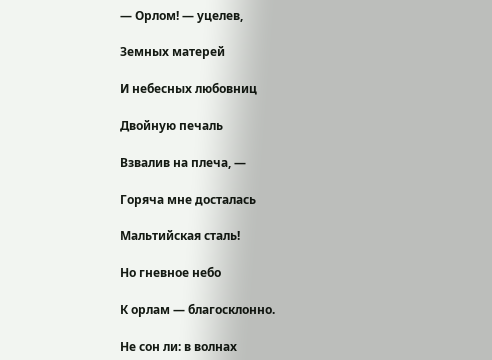— Орлом! — уцелев,

Земных матерей

И небесных любовниц

Двойную печаль

Взвалив на плеча, —

Горяча мне досталась

Мальтийская сталь!

Но гневное небо

К орлам — благосклонно.

Не сон ли: в волнах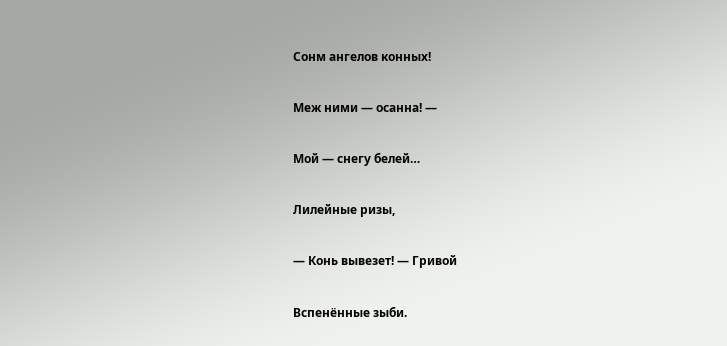Сонм ангелов конных!

Меж ними — осанна! —

Мой — снегу белей…

Лилейные ризы,

— Конь вывезет! — Гривой

Вспенённые зыби.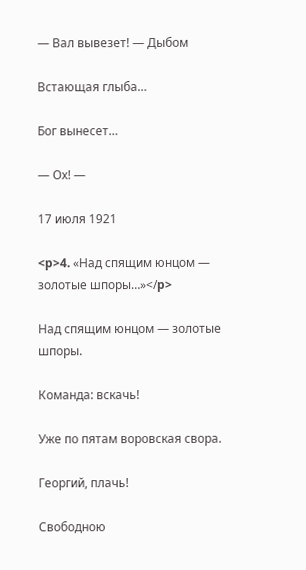— Вал вывезет! — Дыбом

Встающая глыба…

Бог вынесет…

— Ох! —

17 июля 1921

<p>4. «Над спящим юнцом — золотые шпоры…»</p>

Над спящим юнцом — золотые шпоры.

Команда: вскачь!

Уже по пятам воровская свора.

Георгий, плачь!

Свободною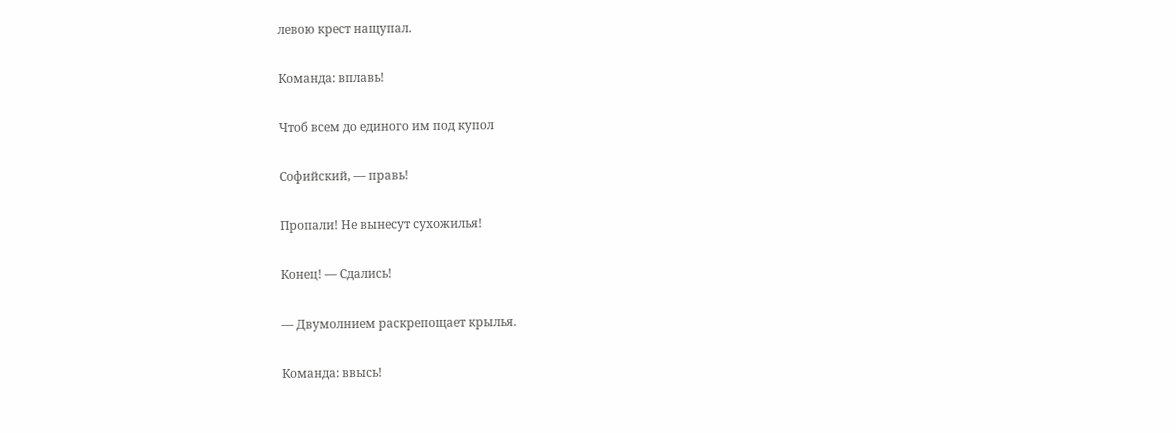левою крест нащупал.

Команда: вплавь!

Чтоб всем до единого им под купол

Софийский, — правь!

Пропали! Не вынесут сухожилья!

Конец! — Сдались!

— Двумолнием раскрепощает крылья.

Команда: ввысь!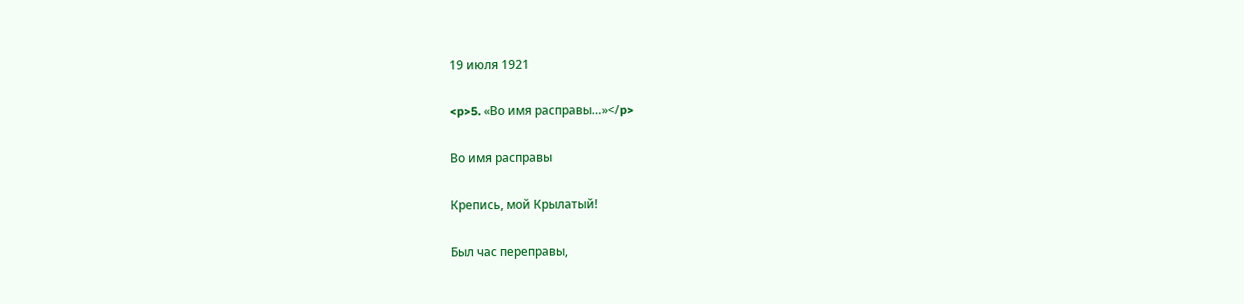19 июля 1921

<p>5. «Во имя расправы…»</p>

Во имя расправы

Крепись, мой Крылатый!

Был час переправы,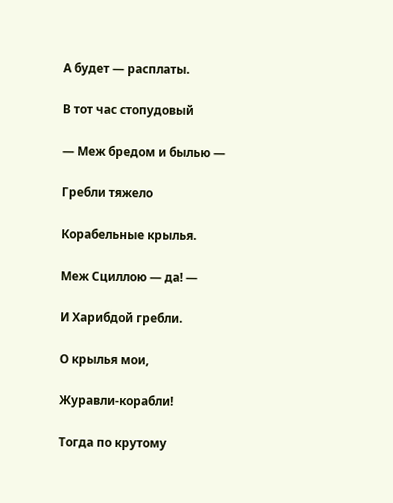А будет — расплаты.

В тот час стопудовый

— Меж бредом и былью —

Гребли тяжело

Корабельные крылья.

Меж Сциллою — да! —

И Харибдой гребли.

О крылья мои,

Журавли-корабли!

Тогда по крутому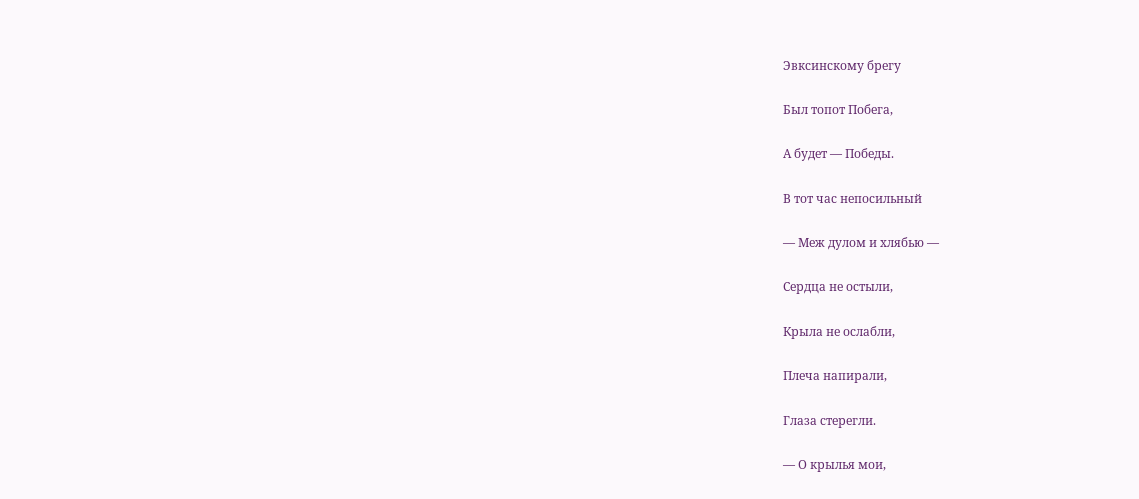Эвксинскому брегу

Был топот Побега,

А будет — Победы.

В тот час непосильный

— Меж дулом и хлябью —

Сердца не остыли,

Крыла не ослабли,

Плеча напирали,

Глаза стерегли.

— О крылья мои,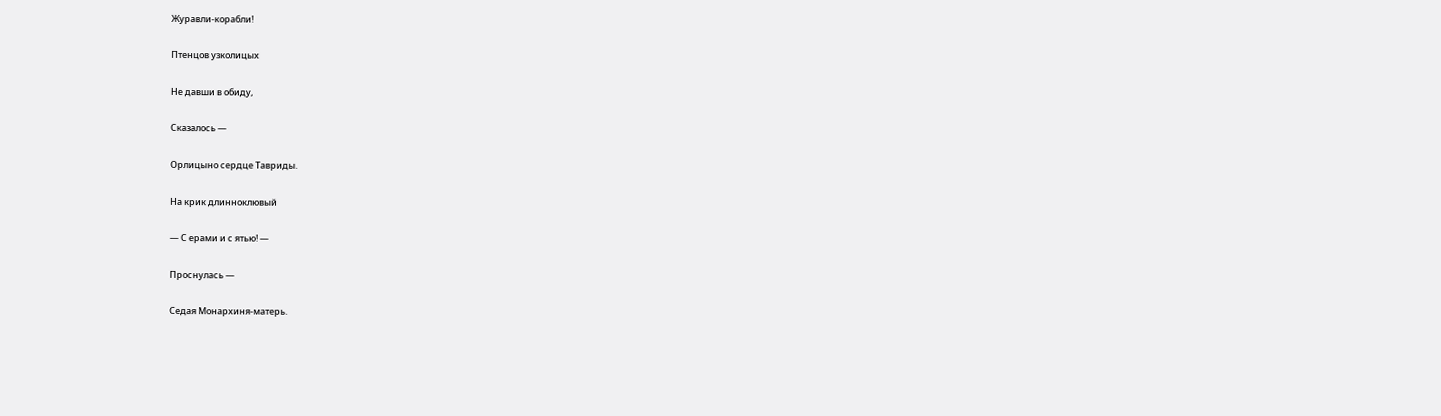Журавли-корабли!

Птенцов узколицых

Не давши в обиду,

Сказалось —

Орлицыно сердце Тавриды.

На крик длинноклювый

— С ерами и с ятью! —

Проснулась —

Седая Монархиня-матерь.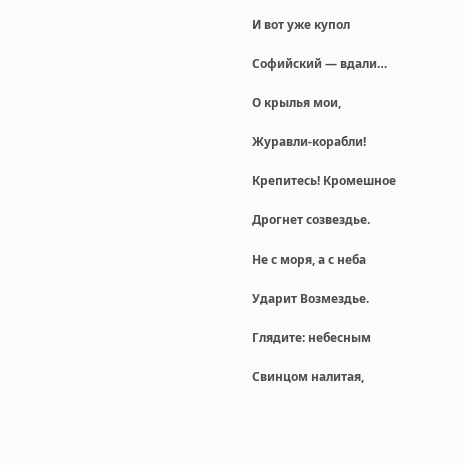И вот уже купол

Софийский — вдали…

О крылья мои,

Журавли-корабли!

Крепитесь! Кромешное

Дрогнет созвездье.

Не с моря, а с неба

Ударит Возмездье.

Глядите: небесным

Свинцом налитая,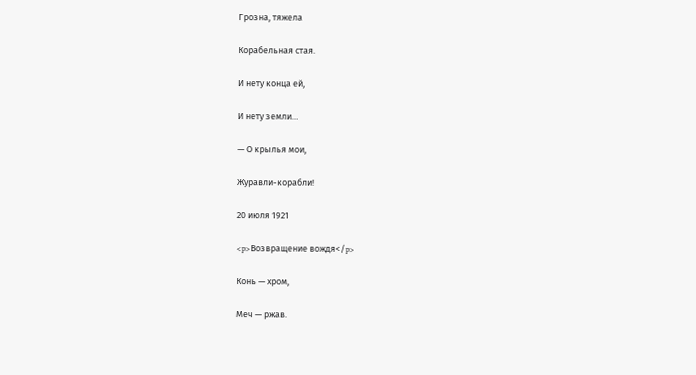Грозна, тяжела

Корабельная стая.

И нету конца ей,

И нету земли…

— О крылья мои,

Журавли-корабли!

20 июля 1921

<p>Возвращение вождя</p>

Конь — хром,

Меч — ржав.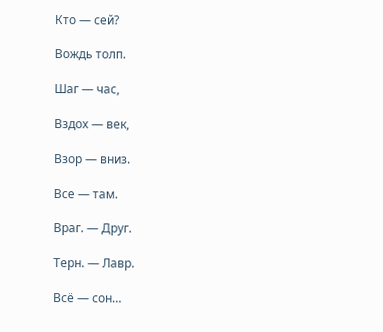Кто — сей?

Вождь толп.

Шаг — час,

Вздох — век,

Взор — вниз.

Все — там.

Враг. — Друг.

Терн. — Лавр.

Всё — сон…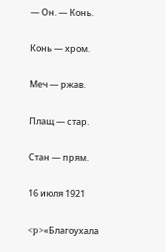— Он. — Конь.

Конь — хром.

Меч — ржав.

Плащ — стар.

Стан — прям.

16 июля 1921

<p>«Благоухала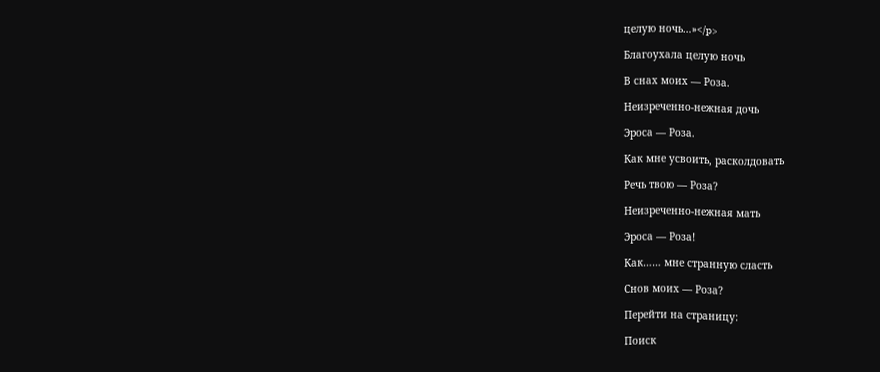целую ночь…»</p>

Благоухала целую ночь

В снах моих — Роза.

Неизреченно-нежная дочь

Эроса — Роза.

Как мне усвоить, расколдовать

Речь твою — Роза?

Неизреченно-нежная мать

Эроса — Роза!

Как…… мне странную сласть

Снов моих — Роза?

Перейти на страницу:

Поиск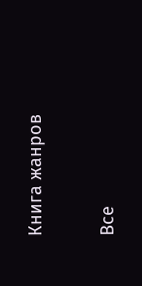Книга жанров

Все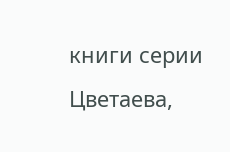книги серии Цветаева,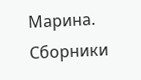Марина. Сборники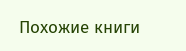Похожие книги